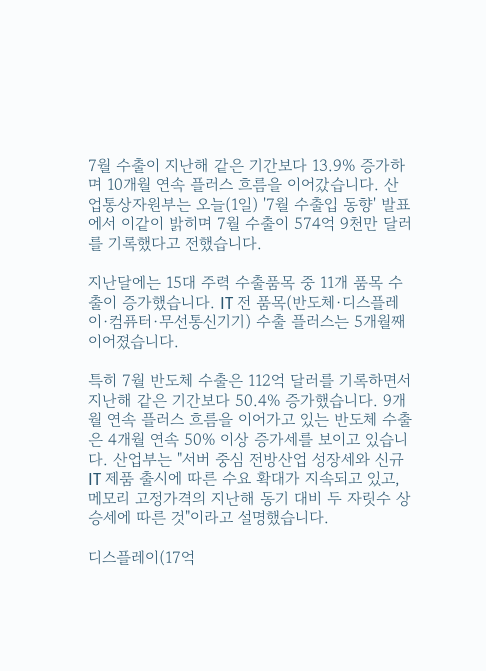7월 수출이 지난해 같은 기간보다 13.9% 증가하며 10개월 연속 플러스 흐름을 이어갔습니다. 산업통상자원부는 오늘(1일) '7월 수출입 동향' 발표에서 이같이 밝히며 7월 수출이 574억 9천만 달러를 기록했다고 전했습니다.

지난달에는 15대 주력 수출품목 중 11개 품목 수출이 증가했습니다. IT 전 품목(반도체·디스플레이·컴퓨터·무선통신기기) 수출 플러스는 5개월째 이어졌습니다.

특히 7월 반도체 수출은 112억 달러를 기록하면서 지난해 같은 기간보다 50.4% 증가했습니다. 9개월 연속 플러스 흐름을 이어가고 있는 반도체 수출은 4개월 연속 50% 이상 증가세를 보이고 있습니다. 산업부는 "서버 중심 전방산업 성장세와 신규 IT 제품 출시에 따른 수요 확대가 지속되고 있고, 메모리 고정가격의 지난해 동기 대비 두 자릿수 상승세에 따른 것"이라고 설명했습니다.

디스플레이(17억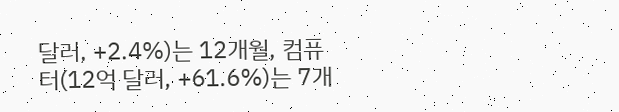달러, +2.4%)는 12개월, 컴퓨터(12억 달러, +61.6%)는 7개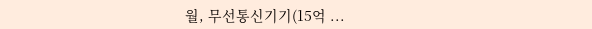월, 무선통신기기(15억 ...